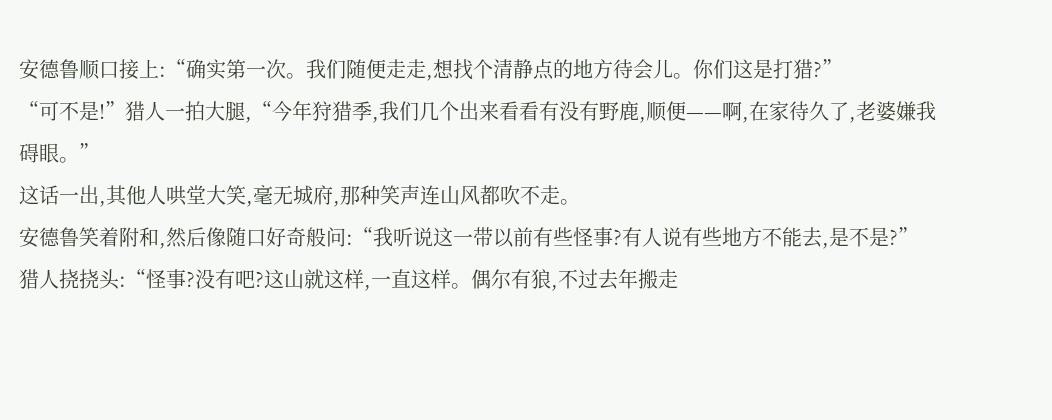安德鲁顺口接上:“确实第一次。我们随便走走,想找个清静点的地方待会儿。你们这是打猎?”
“可不是!”猎人一拍大腿,“今年狩猎季,我们几个出来看看有没有野鹿,顺便——啊,在家待久了,老婆嫌我碍眼。”
这话一出,其他人哄堂大笑,毫无城府,那种笑声连山风都吹不走。
安德鲁笑着附和,然后像随口好奇般问:“我听说这一带以前有些怪事?有人说有些地方不能去,是不是?”
猎人挠挠头:“怪事?没有吧?这山就这样,一直这样。偶尔有狼,不过去年搬走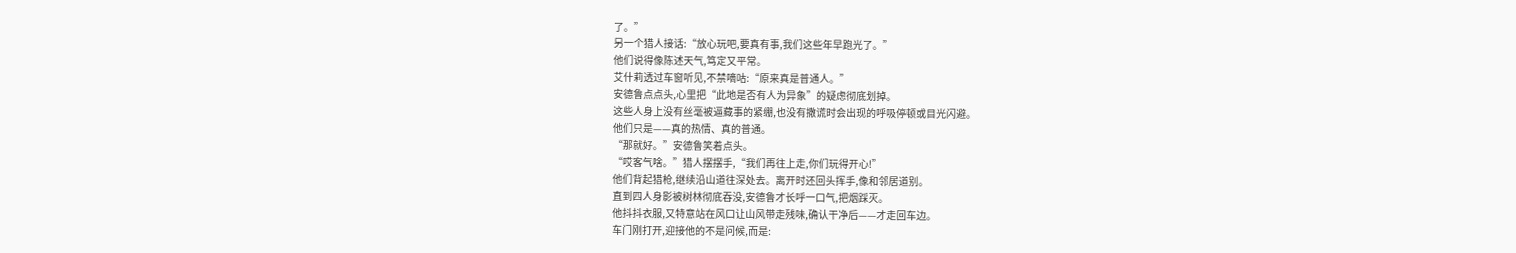了。”
另一个猎人接话:“放心玩吧,要真有事,我们这些年早跑光了。”
他们说得像陈述天气,笃定又平常。
艾什莉透过车窗听见,不禁嘀咕:“原来真是普通人。”
安德鲁点点头,心里把“此地是否有人为异象”的疑虑彻底划掉。
这些人身上没有丝毫被逼藏事的紧绷,也没有撒谎时会出现的呼吸停顿或目光闪避。
他们只是——真的热情、真的普通。
“那就好。”安德鲁笑着点头。
“哎客气啥。”猎人摆摆手,“我们再往上走,你们玩得开心!”
他们背起猎枪,继续沿山道往深处去。离开时还回头挥手,像和邻居道别。
直到四人身影被树林彻底吞没,安德鲁才长呼一口气,把烟踩灭。
他抖抖衣服,又特意站在风口让山风带走残味,确认干净后——才走回车边。
车门刚打开,迎接他的不是问候,而是: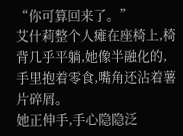“你可算回来了。”
艾什莉整个人瘫在座椅上,椅背几乎平躺,她像半融化的,手里抱着零食,嘴角还沾着薯片碎屑。
她正伸手,手心隐隐泛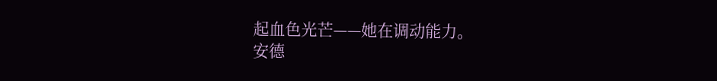起血色光芒——她在调动能力。
安德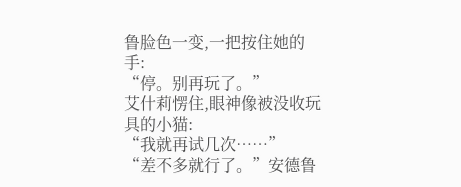鲁脸色一变,一把按住她的手:
“停。别再玩了。”
艾什莉愣住,眼神像被没收玩具的小猫:
“我就再试几次……”
“差不多就行了。”安德鲁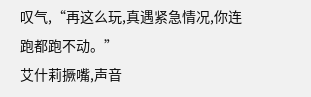叹气,“再这么玩,真遇紧急情况,你连跑都跑不动。”
艾什莉撅嘴,声音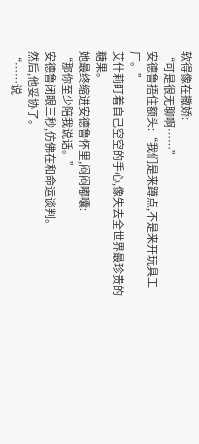软得像在撒娇:
“可是很无聊啊……”
安德鲁捂住额头:“我们是来蹲点,不是来开玩具工厂。”
艾什莉盯着自己空空的手心,像失去全世界最珍贵的糖果。
她最终缩进安德鲁怀里,闷闷嘟囔:
“那你至少陪我说话。”
安德鲁闭眼三秒,仿佛在和命运谈判。
然后,他妥协了。
“……说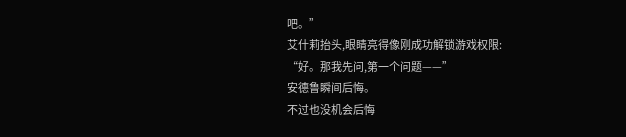吧。”
艾什莉抬头,眼睛亮得像刚成功解锁游戏权限:
“好。那我先问,第一个问题——”
安德鲁瞬间后悔。
不过也没机会后悔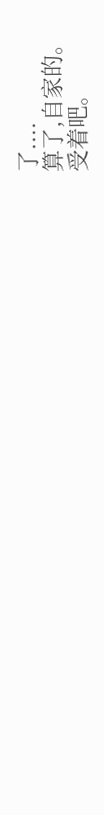了....
算了,自家的。
受着吧。